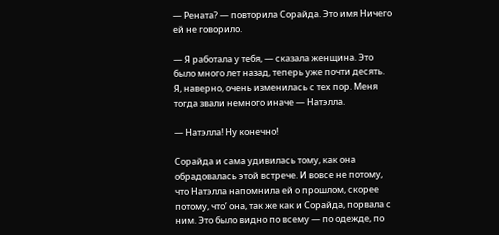— Рената? — повторила Сорайда. Это имя Ничего ей не говорило.

— Я работала у тебя, — сказала женщина. Это было много лет назад, теперь уже почти десять. Я, наверно, очень изменилась с тех пор. Меня тогда звали немного иначе — Натэлла.

— Натэлла! Ну конечно!

Сорайда и сама удивилась тому, как она обрадовалась этой встрече. И вовсе не потому, что Натэлла напомнила ей о прошлом, скорее потому, что’ она, так же как и Сорайда, порвала с ним. Это было видно по всему — по одежде, по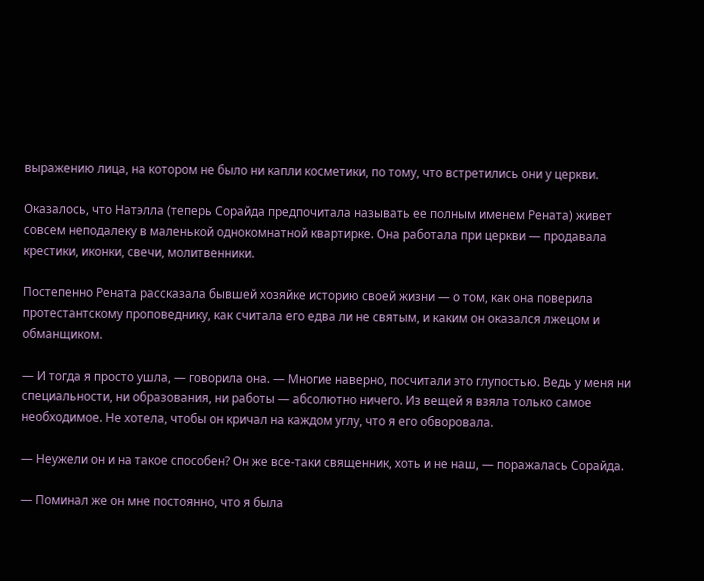выражению лица, на котором не было ни капли косметики, по тому, что встретились они у церкви.

Оказалось, что Натэлла (теперь Сорайда предпочитала называть ее полным именем Рената) живет совсем неподалеку в маленькой однокомнатной квартирке. Она работала при церкви — продавала крестики, иконки, свечи, молитвенники.

Постепенно Рената рассказала бывшей хозяйке историю своей жизни — о том, как она поверила протестантскому проповеднику, как считала его едва ли не святым, и каким он оказался лжецом и обманщиком.

— И тогда я просто ушла, — говорила она. — Многие наверно, посчитали это глупостью. Ведь у меня ни специальности, ни образования, ни работы — абсолютно ничего. Из вещей я взяла только самое необходимое. Не хотела, чтобы он кричал на каждом углу, что я его обворовала.

— Неужели он и на такое способен? Он же все-таки священник, хоть и не наш, — поражалась Сорайда.

— Поминал же он мне постоянно, что я была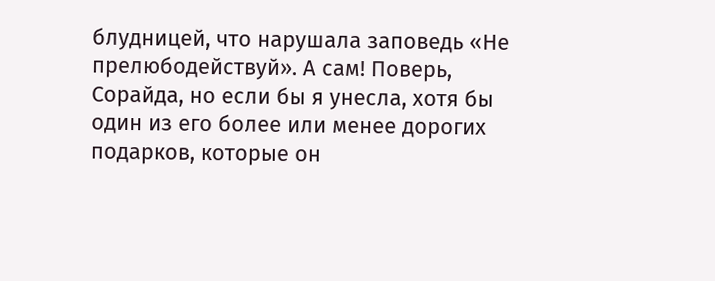блудницей, что нарушала заповедь «Не прелюбодействуй». А сам! Поверь, Сорайда, но если бы я унесла, хотя бы один из его более или менее дорогих подарков, которые он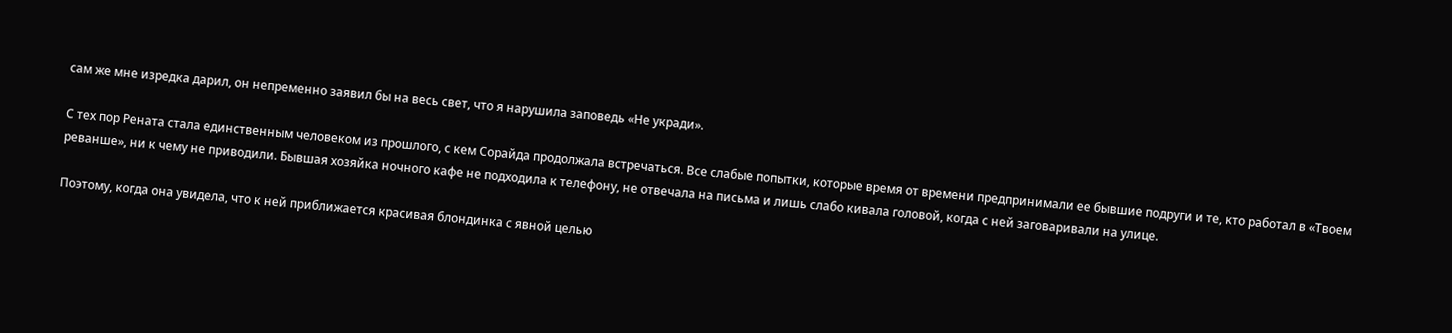сам же мне изредка дарил, он непременно заявил бы на весь свет, что я нарушила заповедь «Не укради».

С тех пор Рената стала единственным человеком из прошлого, с кем Сорайда продолжала встречаться. Все слабые попытки, которые время от времени предпринимали ее бывшие подруги и те, кто работал в «Твоем реванше», ни к чему не приводили. Бывшая хозяйка ночного кафе не подходила к телефону, не отвечала на письма и лишь слабо кивала головой, когда с ней заговаривали на улице.

Поэтому, когда она увидела, что к ней приближается красивая блондинка с явной целью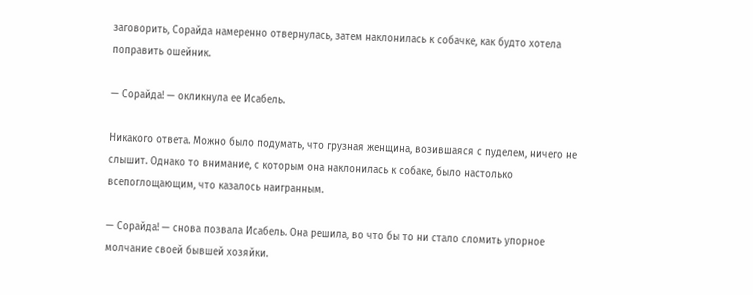заговорить, Сорайда намеренно отвернулась, затем наклонилась к собачке, как будто хотела поправить ошейник.

— Сорайда! — окликнула ее Исабель.

Никакого ответа. Можно было подумать, что грузная женщина, возившаяся с пуделем, ничего не слышит. Однако то внимание, с которым она наклонилась к собаке, было настолько всепоглощающим, что казалось наигранным.

— Сорайда! — снова позвала Исабель. Она решила, во что бы то ни стало сломить упорное молчание своей бывшей хозяйки.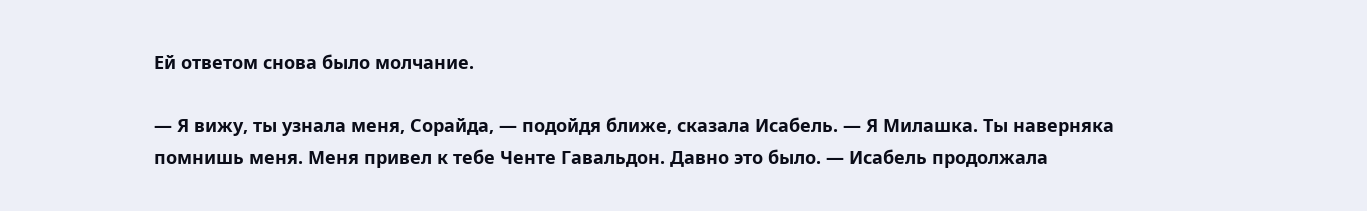Ей ответом снова было молчание.

— Я вижу, ты узнала меня, Сорайда, — подойдя ближе, сказала Исабель. — Я Милашка. Ты наверняка помнишь меня. Меня привел к тебе Ченте Гавальдон. Давно это было. — Исабель продолжала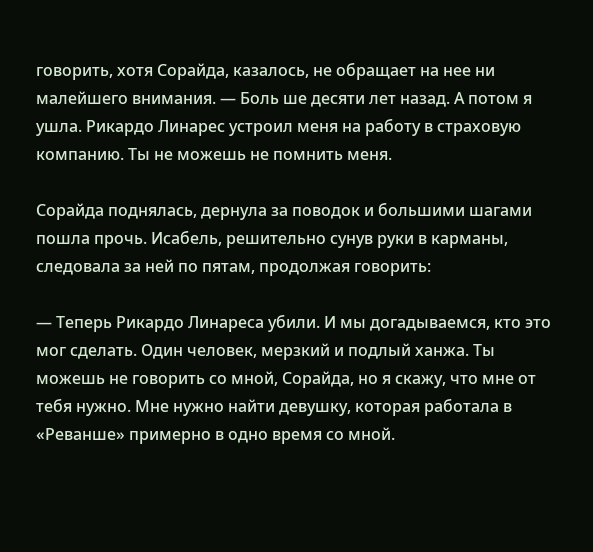говорить, хотя Сорайда, казалось, не обращает на нее ни малейшего внимания. — Боль ше десяти лет назад. А потом я ушла. Рикардо Линарес устроил меня на работу в страховую компанию. Ты не можешь не помнить меня.

Сорайда поднялась, дернула за поводок и большими шагами пошла прочь. Исабель, решительно сунув руки в карманы, следовала за ней по пятам, продолжая говорить:

— Теперь Рикардо Линареса убили. И мы догадываемся, кто это мог сделать. Один человек, мерзкий и подлый ханжа. Ты можешь не говорить со мной, Сорайда, но я скажу, что мне от тебя нужно. Мне нужно найти девушку, которая работала в «Реванше» примерно в одно время со мной.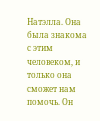Натэлла. Она была знакома с этим человеком, и только она сможет нам помочь. Он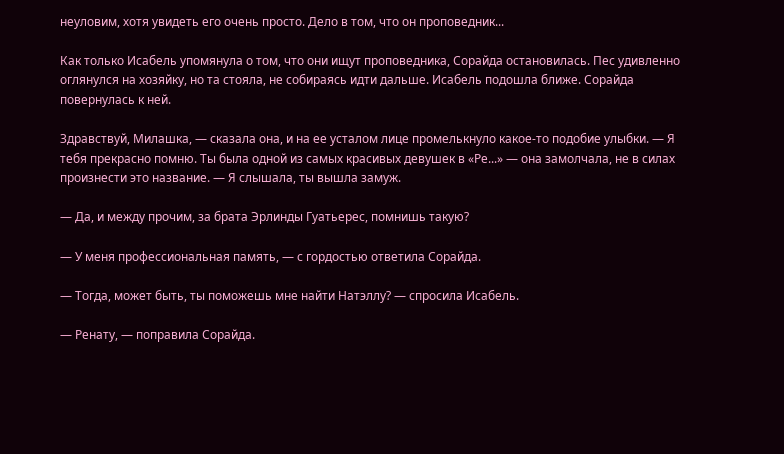неуловим, хотя увидеть его очень просто. Дело в том, что он проповедник...

Как только Исабель упомянула о том, что они ищут проповедника, Сорайда остановилась. Пес удивленно оглянулся на хозяйку, но та стояла, не собираясь идти дальше. Исабель подошла ближе. Сорайда повернулась к ней.

Здравствуй, Милашка, — сказала она, и на ее усталом лице промелькнуло какое-то подобие улыбки. — Я тебя прекрасно помню. Ты была одной из самых красивых девушек в «Ре...» — она замолчала, не в силах произнести это название. — Я слышала, ты вышла замуж.

— Да, и между прочим, за брата Эрлинды Гуатьерес, помнишь такую?

— У меня профессиональная память, — с гордостью ответила Сорайда.

— Тогда, может быть, ты поможешь мне найти Натэллу? — спросила Исабель.

— Ренату, — поправила Сорайда.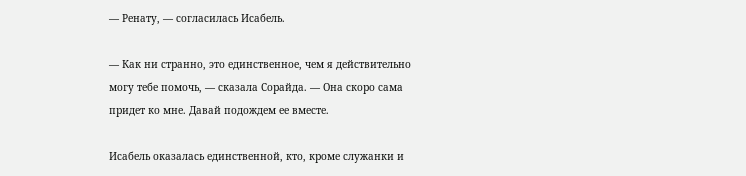— Ренату, — согласилась Исабель.

— Как ни странно, это единственное, чем я действительно могу тебе помочь, — сказала Сорайда. — Она скоро сама придет ко мне. Давай подождем ее вместе.

Исабель оказалась единственной, кто, кроме служанки и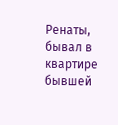Ренаты, бывал в квартире бывшей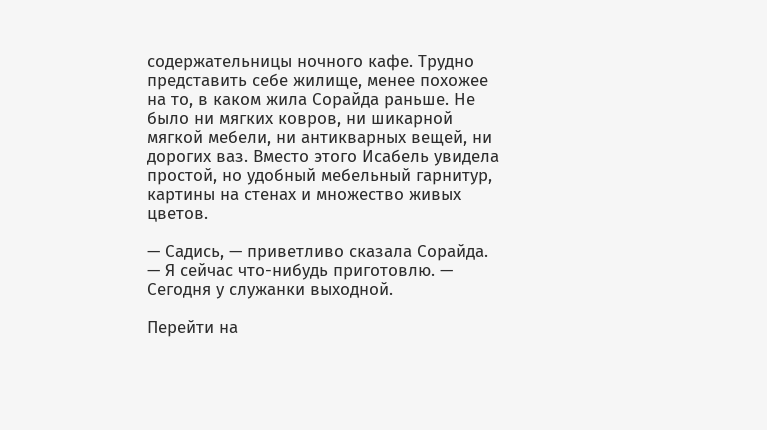содержательницы ночного кафе. Трудно представить себе жилище, менее похожее на то, в каком жила Сорайда раньше. Не было ни мягких ковров, ни шикарной мягкой мебели, ни антикварных вещей, ни дорогих ваз. Вместо этого Исабель увидела простой, но удобный мебельный гарнитур, картины на стенах и множество живых цветов.

— Садись, — приветливо сказала Сорайда. — Я сейчас что-нибудь приготовлю. — Сегодня у служанки выходной.

Перейти на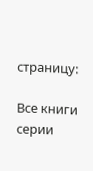страницу:

Все книги серии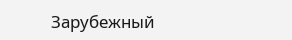Зарубежный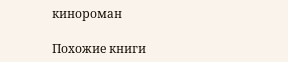кинороман

Похожие книги